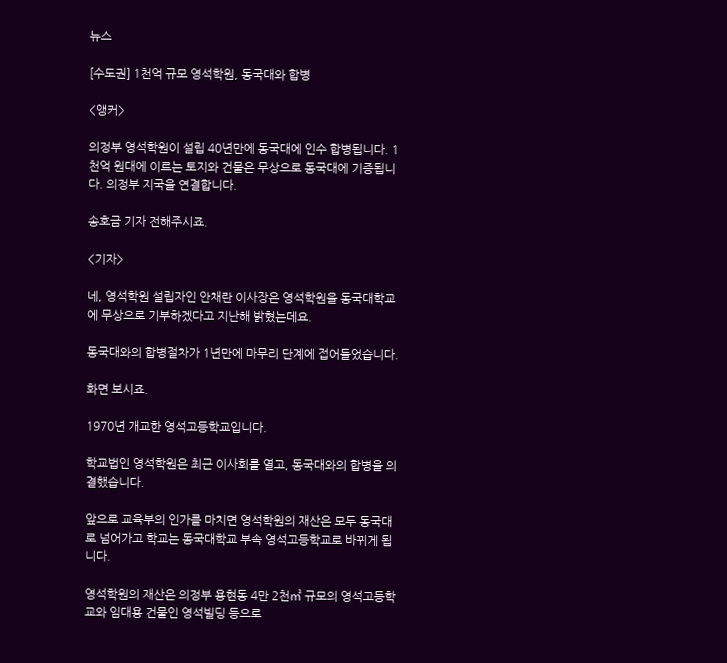뉴스

[수도권] 1천억 규모 영석학원, 동국대와 합병

<앵커>

의정부 영석학원이 설립 40년만에 동국대에 인수 합병됩니다. 1천억 원대에 이르는 토지와 건물은 무상으로 동국대에 기증됩니다. 의정부 지국을 연결합니다.

송호금 기자 전해주시죠.

<기자>

네, 영석학원 설립자인 안채란 이사장은 영석학원을 동국대학교에 무상으로 기부하겠다고 지난해 밝혔는데요.

동국대와의 합병절차가 1년만에 마무리 단계에 접어들었습니다.

화면 보시죠.

1970년 개교한 영석고등학교입니다.

학교법인 영석학원은 최근 이사회를 열고, 동국대와의 합병을 의결했습니다.

앞으로 교육부의 인가를 마치면 영석학원의 재산은 모두 동국대로 넘어가고 학교는 동국대학교 부속 영석고등학교로 바뀌게 됩니다.

영석학원의 재산은 의정부 용현동 4만 2천㎡ 규모의 영석고등학교와 임대용 건물인 영석빌딩 등으로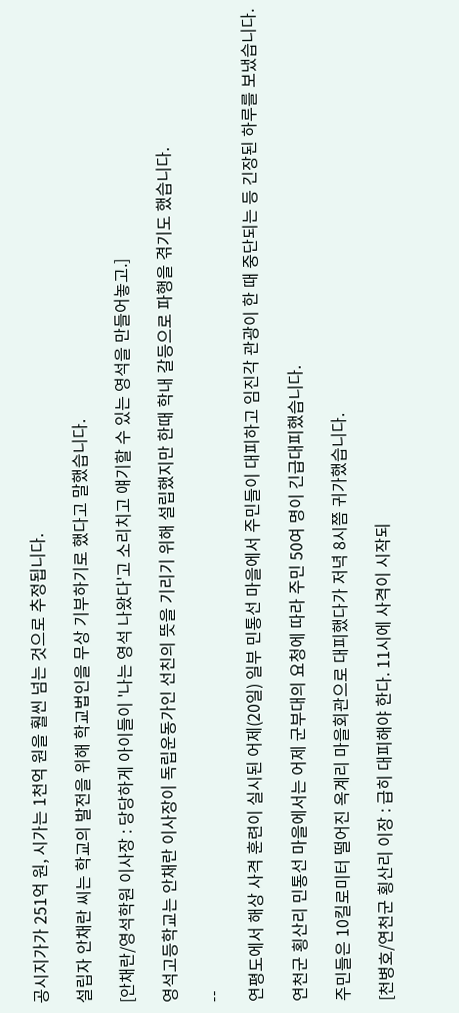공시지가가 251억 원, 시가는 1천억 원을 훨씬 넘는 것으로 추정됩니다.

설립자 안채란 씨는 학교의 발전을 위해 학교법인을 무상 기부하기로 했다고 말했습니다.

[안채란/영석학원 이사장 : 당당하게 아이들이 '나는 영석 나왔다'고 소리치고 얘기할 수 있는 영석을 만들어놓고.]

영석고등학교는 안채란 이사장이 독립운동가인 선친의 뜻을 기리기 위해 설립했지만 한때 학내 갈등으로 파행을 겪기도 했습니다.

--

연평도에서 해상 사격 훈련이 실시된 어제(20일) 일부 민통선 마을에서 주민들이 대피하고 임진각 관광이 한 때 중단되는 등 긴장된 하루를 보냈습니다.

연천군 횡산리 민통선 마을에서는 어제 군부대의 요청에 따라 주민 50여 명이 긴급대피했습니다.

주민들은 10킬로미터 떨어진 옥계리 마을회관으로 대피했다가 저녁 8시쯤 귀가했습니다.

[천병호/연천군 횡산리 이장 : 급히 대피해야 한다. 11시에 사격이 시작되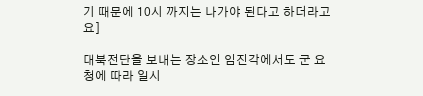기 때문에 10시 까지는 나가야 된다고 하더라고요]

대북전단을 보내는 장소인 임진각에서도 군 요청에 따라 일시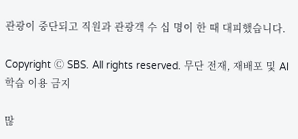관광이 중단되고 직원과 관광객 수 십 명이 한 때 대피했습니다.

Copyright Ⓒ SBS. All rights reserved. 무단 전재, 재배포 및 AI학습 이용 금지

많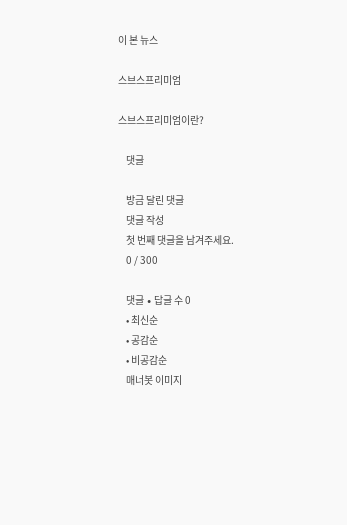이 본 뉴스

스브스프리미엄

스브스프리미엄이란?

    댓글

    방금 달린 댓글
    댓글 작성
    첫 번째 댓글을 남겨주세요.
    0 / 300

    댓글 ∙ 답글 수 0
    • 최신순
    • 공감순
    • 비공감순
    매너봇 이미지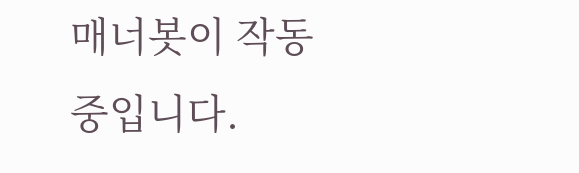매너봇이 작동 중입니다.